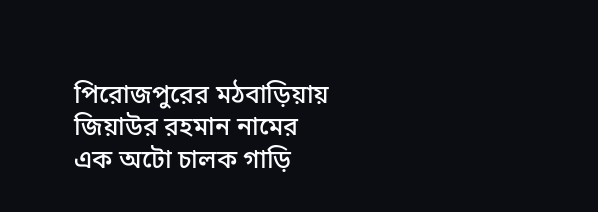পিরোজপুরের মঠবাড়িয়ায় জিয়াউর রহমান নামের এক অটো চালক গাড়ি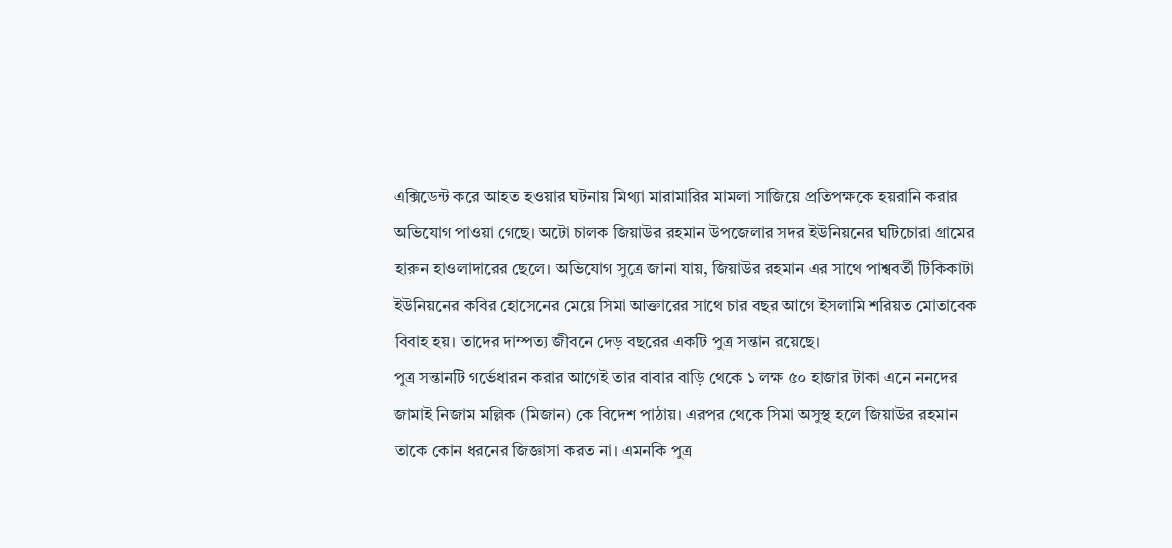এক্সিডেন্ট করে আহত হওয়ার ঘটনায় মিথ্যা মারামারির মামলা সাজিয়ে প্রতিপক্ষকে হয়রানি করার অভিযোগ পাওয়া গেছে। অটো চালক জিয়াউর রহমান উপজেলার সদর ইউনিয়নের ঘটিচোরা গ্রামের হারুন হাওলাদারের ছেলে। অভিযোগ সুত্রে জানা যায়, জিয়াউর রহমান এর সাথে পাশ্ববর্তী টিকিকাটা ইউনিয়নের কবির হোসেনের মেয়ে সিমা আক্তারের সাথে চার বছর আগে ইসলামি শরিয়ত মোতাবেক বিবাহ হয়। তাদের দাম্পত্য জীবনে দেড় বছরের একটি পুত্র সন্তান রয়েছে।
পুত্র সন্তানটি গর্ভেধারন করার আগেই তার বাবার বাড়ি থেকে ১ লক্ষ ৫০ হাজার টাকা এনে ননদের জামাই নিজাম মল্লিক (মিজান) কে বিদেশ পাঠায়। এরপর থেকে সিমা অসুস্থ হলে জিয়াউর রহমান তাকে কোন ধরনের জিজ্ঞাসা করত না। এমনকি পুত্র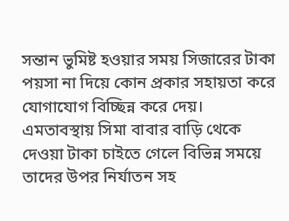সন্তান ভুমিষ্ট হওয়ার সময় সিজারের টাকা পয়সা না দিয়ে কোন প্রকার সহায়তা করে যোগাযোগ বিচ্ছিন্ন করে দেয়। এমতাবস্থায় সিমা বাবার বাড়ি থেকে দেওয়া টাকা চাইতে গেলে বিভিন্ন সময়ে তাদের উপর নির্যাতন সহ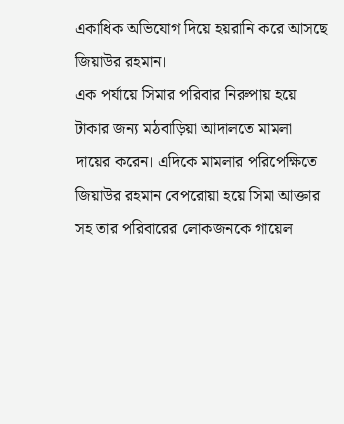একাধিক অভিযোগ দিয়ে হয়রানি করে আসছে জিয়াউর রহমান।
এক পর্যায়ে সিমার পরিবার নিরুপায় হয়ে টাকার জন্য মঠবাড়িয়া আদালতে মামলা দায়ের করেন। এদিকে মামলার পরিপেক্ষিতে জিয়াউর রহমান বেপরোয়া হয়ে সিমা আক্তার সহ তার পরিবারের লোকজনকে গায়েল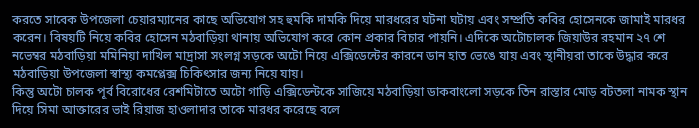করতে সাবেক উপজেলা চেয়ারম্যানের কাছে অভিযোগ সহ হুমকি দামকি দিয়ে মারধরের ঘটনা ঘটায় এবং সম্প্রতি কবির হোসেনকে জামাই মারধর করেন। বিষয়টি নিয়ে কবির হোসেন মঠবাড়িয়া থানায় অভিযোগ করে কোন প্রকার বিচার পায়নি। এদিকে অটোচালক জিয়াউর রহমান ২৭ শে নভেম্বর মঠবাড়িয়া মমিনিয়া দাখিল মাদ্রাসা সংলগ্ন সড়কে অটো নিয়ে এক্সিডেন্টের কারনে ডান হাত ভেঙে যায় এবং স্থানীয়রা তাকে উদ্ধার করে মঠবাড়িয়া উপজেলা স্বাস্থ্য কমপ্লেক্স চিকিৎসার জন্য নিয়ে যায়।
কিন্তু অটো চালক পূর্ব বিরোধের রেশমিটাতে অটো গাড়ি এক্সিডেন্টকে সাজিয়ে মঠবাড়িয়া ডাকবাংলো সড়কে তিন রাস্তার মোড় বটতলা নামক স্থান দিয়ে সিমা আক্তারের ভাই রিয়াজ হাওলাদার তাকে মারধর করেছে বলে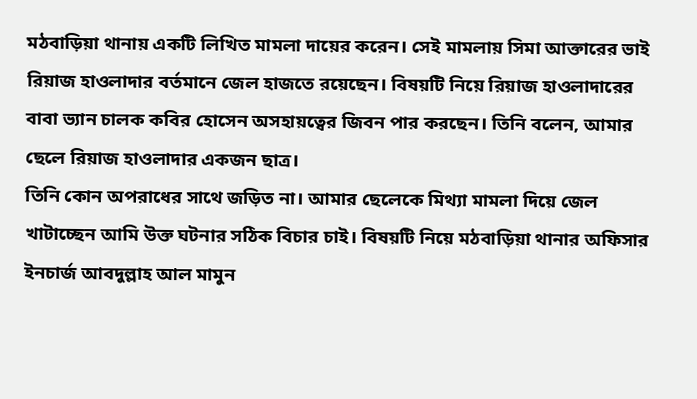মঠবাড়িয়া থানায় একটি লিখিত মামলা দায়ের করেন। সেই মামলায় সিমা আক্তারের ভাই রিয়াজ হাওলাদার বর্তমানে জেল হাজতে রয়েছেন। বিষয়টি নিয়ে রিয়াজ হাওলাদারের বাবা ভ্যান চালক কবির হোসেন অসহায়ত্বের জিবন পার করছেন। তিনি বলেন, আমার ছেলে রিয়াজ হাওলাদার একজন ছাত্র।
তিনি কোন অপরাধের সাথে জড়িত না। আমার ছেলেকে মিথ্যা মামলা দিয়ে জেল খাটাচ্ছেন আমি উক্ত ঘটনার সঠিক বিচার চাই। বিষয়টি নিয়ে মঠবাড়িয়া থানার অফিসার ইনচার্জ আবদুল্লাহ আল মামুন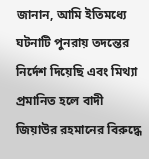জানান, আমি ইতিমধ্যে ঘটনাটি পুনরায় তদন্তের নির্দেশ দিয়েছি এবং মিথ্যা প্রমানিত হলে বাদী জিয়াউর রহমানের বিরুদ্ধে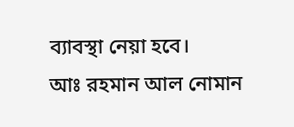ব্যাবস্থা নেয়া হবে।
আঃ রহমান আল নোমান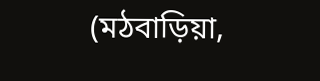(মঠবাড়িয়া,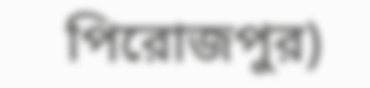পিরোজপুর)